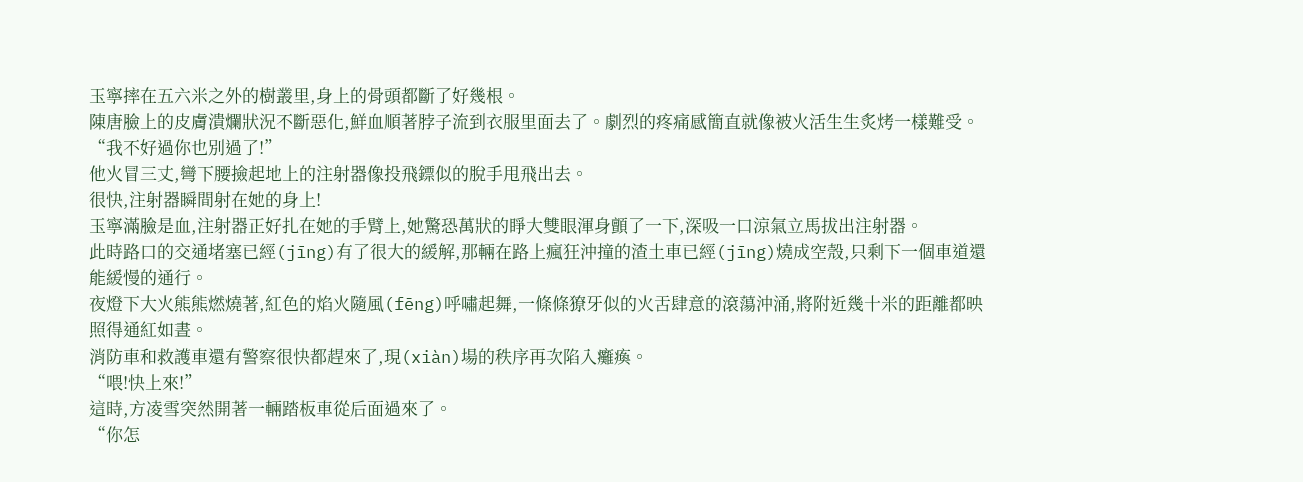玉寧摔在五六米之外的樹叢里,身上的骨頭都斷了好幾根。
陳唐臉上的皮膚潰爛狀況不斷惡化,鮮血順著脖子流到衣服里面去了。劇烈的疼痛感簡直就像被火活生生炙烤一樣難受。
“我不好過你也別過了!”
他火冒三丈,彎下腰撿起地上的注射器像投飛鏢似的脫手甩飛出去。
很快,注射器瞬間射在她的身上!
玉寧滿臉是血,注射器正好扎在她的手臂上,她驚恐萬狀的睜大雙眼渾身顫了一下,深吸一口涼氣立馬拔出注射器。
此時路口的交通堵塞已經(jīng)有了很大的緩解,那輛在路上瘋狂沖撞的渣土車已經(jīng)燒成空殼,只剩下一個車道還能緩慢的通行。
夜燈下大火熊熊燃燒著,紅色的焰火隨風(fēng)呼嘯起舞,一條條獠牙似的火舌肆意的滾蕩沖涌,將附近幾十米的距離都映照得通紅如晝。
消防車和救護車還有警察很快都趕來了,現(xiàn)場的秩序再次陷入癱瘓。
“喂!快上來!”
這時,方凌雪突然開著一輛踏板車從后面過來了。
“你怎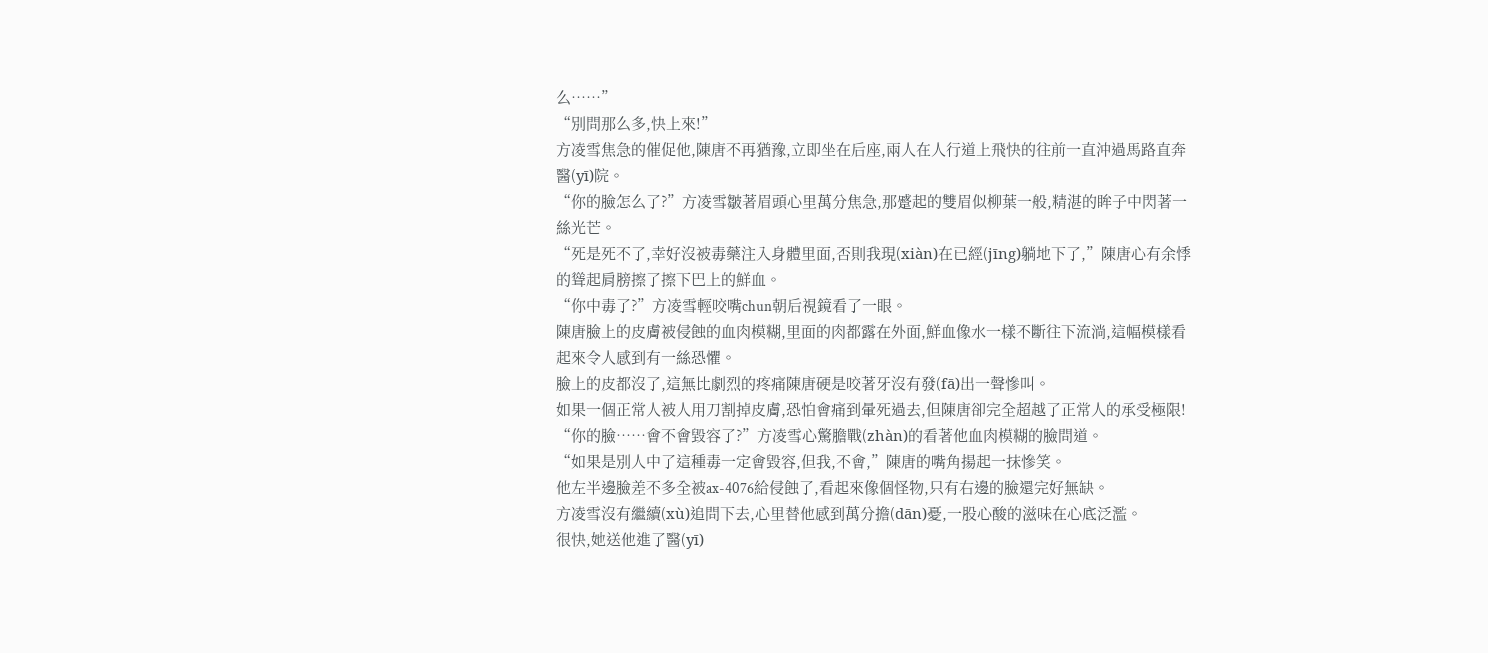么……”
“別問那么多,快上來!”
方凌雪焦急的催促他,陳唐不再猶豫,立即坐在后座,兩人在人行道上飛快的往前一直沖過馬路直奔醫(yī)院。
“你的臉怎么了?”方凌雪皺著眉頭心里萬分焦急,那蹙起的雙眉似柳葉一般,精湛的眸子中閃著一絲光芒。
“死是死不了,幸好沒被毒藥注入身體里面,否則我現(xiàn)在已經(jīng)躺地下了,”陳唐心有余悸的聳起肩膀擦了擦下巴上的鮮血。
“你中毒了?”方凌雪輕咬嘴chun朝后視鏡看了一眼。
陳唐臉上的皮膚被侵蝕的血肉模糊,里面的肉都露在外面,鮮血像水一樣不斷往下流淌,這幅模樣看起來令人感到有一絲恐懼。
臉上的皮都沒了,這無比劇烈的疼痛陳唐硬是咬著牙沒有發(fā)出一聲慘叫。
如果一個正常人被人用刀割掉皮膚,恐怕會痛到暈死過去,但陳唐卻完全超越了正常人的承受極限!
“你的臉……會不會毀容了?”方凌雪心驚膽戰(zhàn)的看著他血肉模糊的臉問道。
“如果是別人中了這種毒一定會毀容,但我,不會,”陳唐的嘴角揚起一抹慘笑。
他左半邊臉差不多全被ax-4076給侵蝕了,看起來像個怪物,只有右邊的臉還完好無缺。
方凌雪沒有繼續(xù)追問下去,心里替他感到萬分擔(dān)憂,一股心酸的滋味在心底泛濫。
很快,她送他進了醫(yī)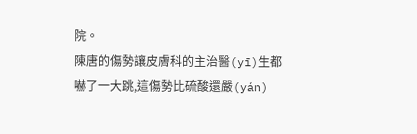院。
陳唐的傷勢讓皮膚科的主治醫(yī)生都嚇了一大跳,這傷勢比硫酸還嚴(yán)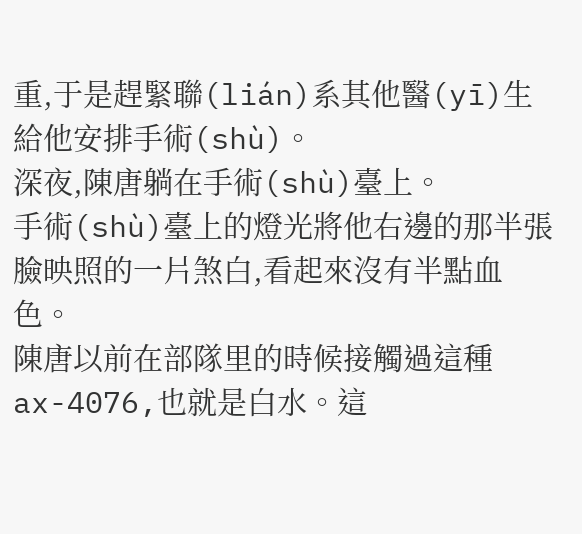重,于是趕緊聯(lián)系其他醫(yī)生給他安排手術(shù)。
深夜,陳唐躺在手術(shù)臺上。
手術(shù)臺上的燈光將他右邊的那半張臉映照的一片煞白,看起來沒有半點血色。
陳唐以前在部隊里的時候接觸過這種ax-4076,也就是白水。這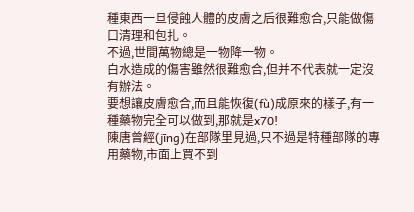種東西一旦侵蝕人體的皮膚之后很難愈合,只能做傷口清理和包扎。
不過,世間萬物總是一物降一物。
白水造成的傷害雖然很難愈合,但并不代表就一定沒有辦法。
要想讓皮膚愈合,而且能恢復(fù)成原來的樣子,有一種藥物完全可以做到,那就是x70!
陳唐曾經(jīng)在部隊里見過,只不過是特種部隊的專用藥物,市面上買不到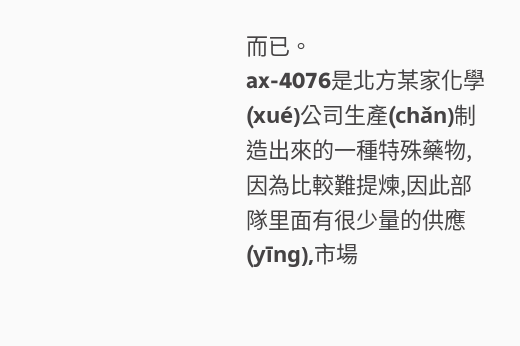而已。
ax-4076是北方某家化學(xué)公司生產(chǎn)制造出來的一種特殊藥物,因為比較難提煉,因此部隊里面有很少量的供應(yīng),市場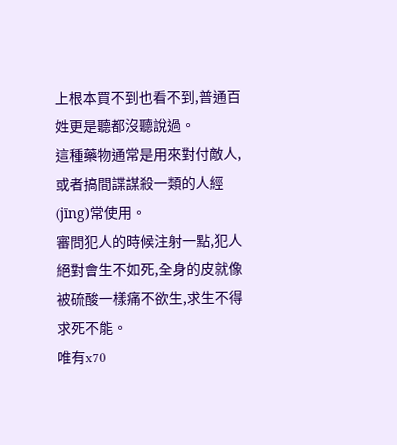上根本買不到也看不到,普通百姓更是聽都沒聽說過。
這種藥物通常是用來對付敵人,或者搞間諜謀殺一類的人經(jīng)常使用。
審問犯人的時候注射一點,犯人絕對會生不如死,全身的皮就像被硫酸一樣痛不欲生,求生不得求死不能。
唯有x70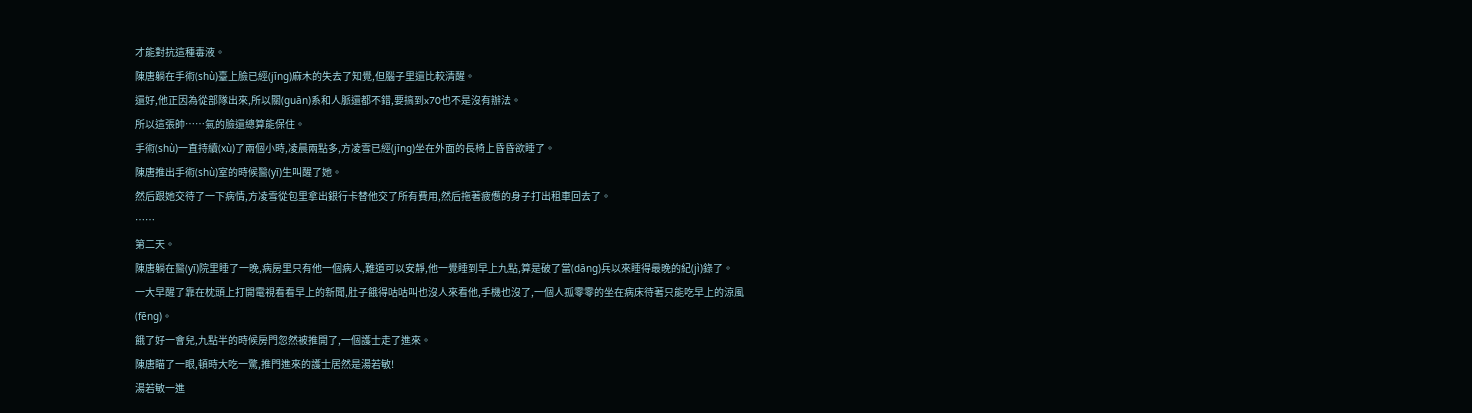才能對抗這種毒液。
陳唐躺在手術(shù)臺上臉已經(jīng)麻木的失去了知覺,但腦子里還比較清醒。
還好,他正因為從部隊出來,所以關(guān)系和人脈還都不錯,要搞到x70也不是沒有辦法。
所以這張帥……氣的臉還總算能保住。
手術(shù)一直持續(xù)了兩個小時,凌晨兩點多,方凌雪已經(jīng)坐在外面的長椅上昏昏欲睡了。
陳唐推出手術(shù)室的時候醫(yī)生叫醒了她。
然后跟她交待了一下病情,方凌雪從包里拿出銀行卡替他交了所有費用,然后拖著疲憊的身子打出租車回去了。
……
第二天。
陳唐躺在醫(yī)院里睡了一晚,病房里只有他一個病人,難道可以安靜,他一覺睡到早上九點,算是破了當(dāng)兵以來睡得最晚的紀(jì)錄了。
一大早醒了靠在枕頭上打開電視看看早上的新聞,肚子餓得咕咕叫也沒人來看他,手機也沒了,一個人孤零零的坐在病床待著只能吃早上的涼風(fēng)。
餓了好一會兒,九點半的時候房門忽然被推開了,一個護士走了進來。
陳唐瞄了一眼,頓時大吃一驚,推門進來的護士居然是湯若敏!
湯若敏一進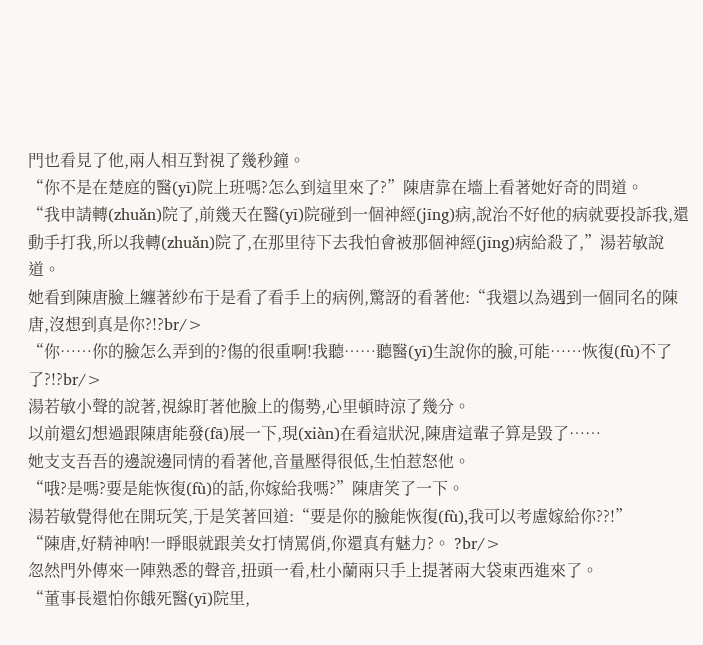門也看見了他,兩人相互對視了幾秒鐘。
“你不是在楚庭的醫(yī)院上班嗎?怎么到這里來了?”陳唐靠在墻上看著她好奇的問道。
“我申請轉(zhuǎn)院了,前幾天在醫(yī)院碰到一個神經(jīng)病,說治不好他的病就要投訴我,還動手打我,所以我轉(zhuǎn)院了,在那里待下去我怕會被那個神經(jīng)病給殺了,”湯若敏說道。
她看到陳唐臉上纏著紗布于是看了看手上的病例,驚訝的看著他:“我還以為遇到一個同名的陳唐,沒想到真是你?!?br/>
“你……你的臉怎么弄到的?傷的很重啊!我聽……聽醫(yī)生說你的臉,可能……恢復(fù)不了了?!?br/>
湯若敏小聲的說著,視線盯著他臉上的傷勢,心里頓時涼了幾分。
以前還幻想過跟陳唐能發(fā)展一下,現(xiàn)在看這狀況,陳唐這輩子算是毀了……
她支支吾吾的邊說邊同情的看著他,音量壓得很低,生怕惹怒他。
“哦?是嗎?要是能恢復(fù)的話,你嫁給我嗎?”陳唐笑了一下。
湯若敏覺得他在開玩笑,于是笑著回道:“要是你的臉能恢復(fù),我可以考慮嫁給你??!”
“陳唐,好精神吶!一睜眼就跟美女打情罵俏,你還真有魅力?。 ?br/>
忽然門外傳來一陣熟悉的聲音,扭頭一看,杜小蘭兩只手上提著兩大袋東西進來了。
“董事長還怕你餓死醫(yī)院里,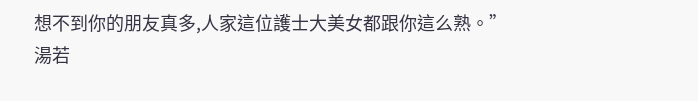想不到你的朋友真多,人家這位護士大美女都跟你這么熟。”
湯若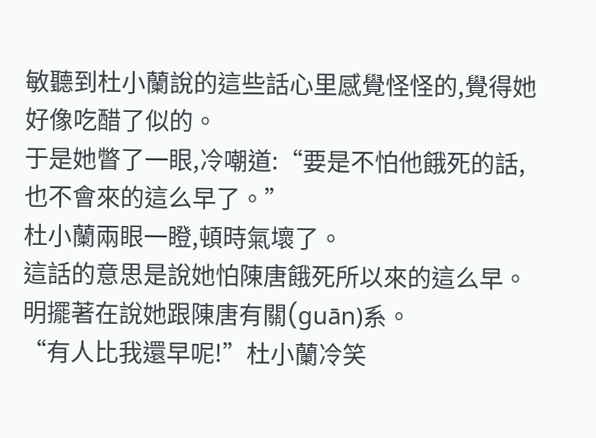敏聽到杜小蘭說的這些話心里感覺怪怪的,覺得她好像吃醋了似的。
于是她瞥了一眼,冷嘲道:“要是不怕他餓死的話,也不會來的這么早了。”
杜小蘭兩眼一瞪,頓時氣壞了。
這話的意思是說她怕陳唐餓死所以來的這么早。明擺著在說她跟陳唐有關(guān)系。
“有人比我還早呢!”杜小蘭冷笑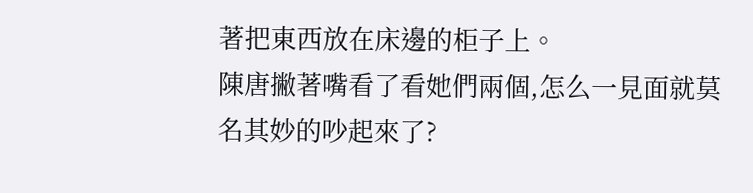著把東西放在床邊的柜子上。
陳唐撇著嘴看了看她們兩個,怎么一見面就莫名其妙的吵起來了?